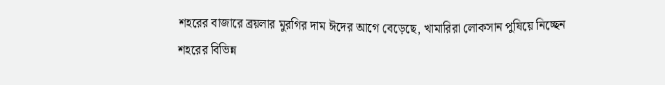শহরের বাজারে ব্রয়লার মুরগির দাম ঈদের আগে বেড়েছে, খামারিরা লোকসান পুষিয়ে নিচ্ছেন
শহরের বিভিন্ন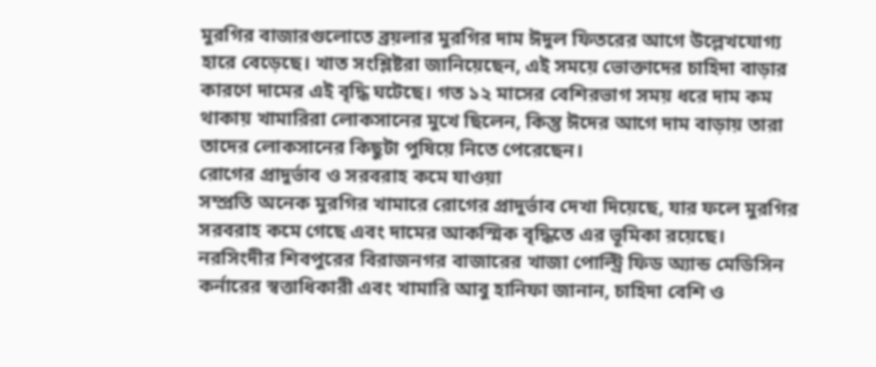মুরগির বাজারগুলোতে ব্রয়লার মুরগির দাম ঈদুল ফিতরের আগে উল্লেখযোগ্য হারে বেড়েছে। খাত সংশ্লিষ্টরা জানিয়েছেন, এই সময়ে ভোক্তাদের চাহিদা বাড়ার কারণে দামের এই বৃদ্ধি ঘটেছে। গত ১২ মাসের বেশিরভাগ সময় ধরে দাম কম থাকায় খামারিরা লোকসানের মুখে ছিলেন, কিন্তু ঈদের আগে দাম বাড়ায় তারা তাদের লোকসানের কিছুটা পুষিয়ে নিতে পেরেছেন।
রোগের প্রাদুর্ভাব ও সরবরাহ কমে যাওয়া
সম্প্রতি অনেক মুরগির খামারে রোগের প্রাদুর্ভাব দেখা দিয়েছে, যার ফলে মুরগির সরবরাহ কমে গেছে এবং দামের আকস্মিক বৃদ্ধিতে এর ভূমিকা রয়েছে। নরসিংদীর শিবপুরের বিরাজনগর বাজারের খাজা পোল্ট্রি ফিড অ্যান্ড মেডিসিন কর্নারের স্বত্তাধিকারী এবং খামারি আবু হানিফা জানান, চাহিদা বেশি ও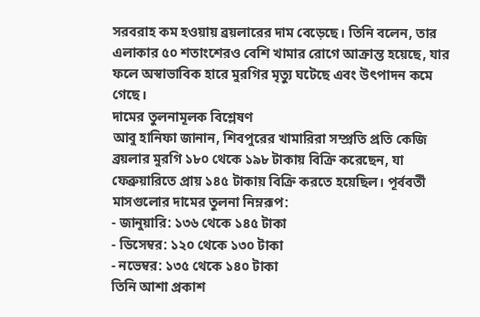সরবরাহ কম হওয়ায় ব্রয়লারের দাম বেড়েছে। তিনি বলেন, তার এলাকার ৫০ শতাংশেরও বেশি খামার রোগে আক্রান্ত হয়েছে, যার ফলে অস্বাভাবিক হারে মুরগির মৃত্যু ঘটেছে এবং উৎপাদন কমে গেছে।
দামের তুলনামূলক বিশ্লেষণ
আবু হানিফা জানান, শিবপুরের খামারিরা সম্প্রতি প্রতি কেজি ব্রয়লার মুরগি ১৮০ থেকে ১৯৮ টাকায় বিক্রি করেছেন, যা ফেব্রুয়ারিতে প্রায় ১৪৫ টাকায় বিক্রি করতে হয়েছিল। পূর্ববর্তী মাসগুলোর দামের তুলনা নিম্নরূপ:
- জানুয়ারি: ১৩৬ থেকে ১৪৫ টাকা
- ডিসেম্বর: ১২০ থেকে ১৩০ টাকা
- নভেম্বর: ১৩৫ থেকে ১৪০ টাকা
তিনি আশা প্রকাশ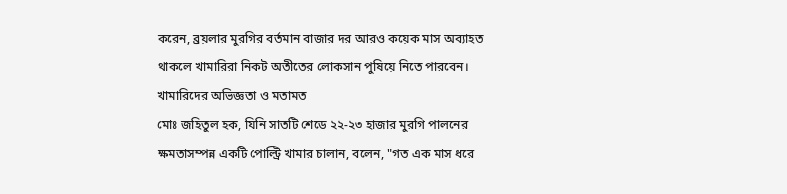করেন, ব্রয়লার মুরগির বর্তমান বাজার দর আরও কয়েক মাস অব্যাহত থাকলে খামারিরা নিকট অতীতের লোকসান পুষিয়ে নিতে পারবেন।
খামারিদের অভিজ্ঞতা ও মতামত
মোঃ জহিতুল হক, যিনি সাতটি শেডে ২২-২৩ হাজার মুরগি পালনের ক্ষমতাসম্পন্ন একটি পোল্ট্রি খামার চালান, বলেন, "গত এক মাস ধরে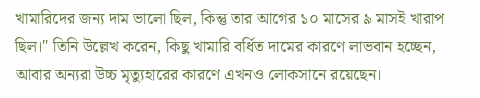খামারিদের জন্য দাম ভালো ছিল, কিন্তু তার আগের ১০ মাসের ৯ মাসই খারাপ ছিল।" তিনি উল্লেখ করেন, কিছু খামারি বর্ধিত দামের কারণে লাভবান হচ্ছেন, আবার অন্যরা উচ্চ মৃত্যুহারের কারণে এখনও লোকসানে রয়েছেন।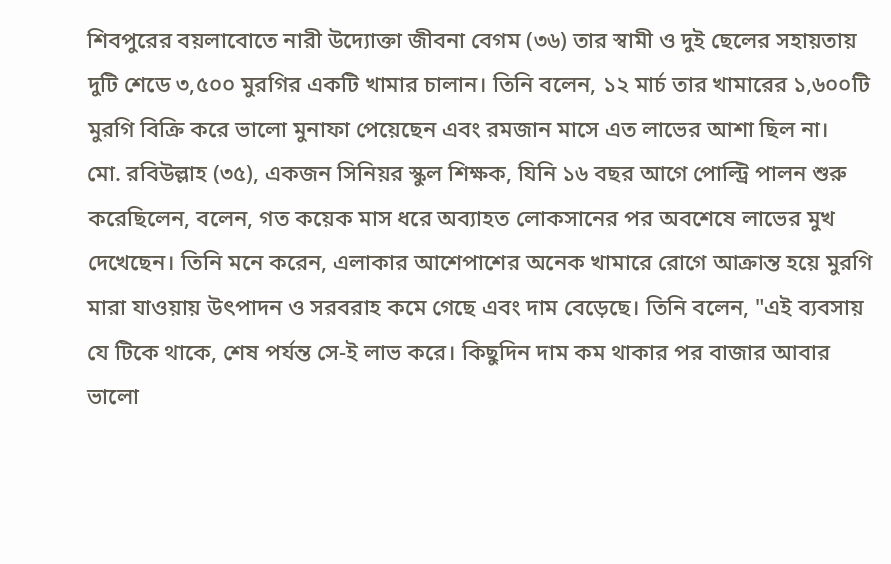শিবপুরের বয়লাবোতে নারী উদ্যোক্তা জীবনা বেগম (৩৬) তার স্বামী ও দুই ছেলের সহায়তায় দুটি শেডে ৩,৫০০ মুরগির একটি খামার চালান। তিনি বলেন, ১২ মার্চ তার খামারের ১,৬০০টি মুরগি বিক্রি করে ভালো মুনাফা পেয়েছেন এবং রমজান মাসে এত লাভের আশা ছিল না।
মো. রবিউল্লাহ (৩৫), একজন সিনিয়র স্কুল শিক্ষক, যিনি ১৬ বছর আগে পোল্ট্রি পালন শুরু করেছিলেন, বলেন, গত কয়েক মাস ধরে অব্যাহত লোকসানের পর অবশেষে লাভের মুখ দেখেছেন। তিনি মনে করেন, এলাকার আশেপাশের অনেক খামারে রোগে আক্রান্ত হয়ে মুরগি মারা যাওয়ায় উৎপাদন ও সরবরাহ কমে গেছে এবং দাম বেড়েছে। তিনি বলেন, "এই ব্যবসায় যে টিকে থাকে, শেষ পর্যন্ত সে-ই লাভ করে। কিছুদিন দাম কম থাকার পর বাজার আবার ভালো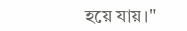হয়ে যায়।"